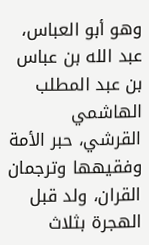وهو أبو العباس، عبد الله بن عباس بن عبد المطلب الهاشمي القرشي، حبر الأمة وفقيهها وترجمان القران، ولد قبل الهجرة بثلاث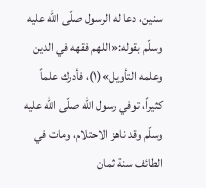سنين، دعا له الرسول صلّى الله عليه وسلّم بقوله:«اللهم فقهه في الدين وعلمه التأويل»(١)، فأدرك علماً كثيراً، توفي رسول الله صلّى الله عليه وسلّم وقد ناهز الاحتلام، ومات في الطائف سنة ثمان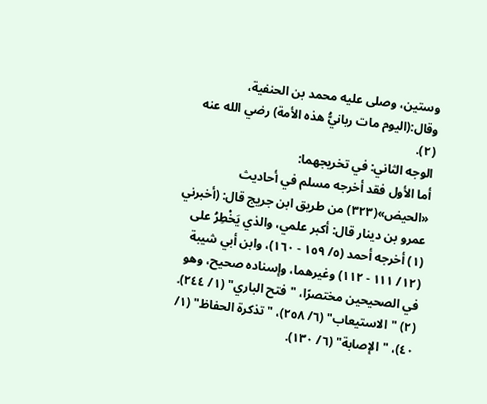وستين، وصلى عليه محمد بن الحنفية، وقال:(اليوم مات ربانيُّ هذه الأمة) رضي الله عنه (٢).
الوجه الثاني: في تخريجهما:
أما الأول فقد أخرجه مسلم في أحاديث «الحيض»(٣٢٣) من طريق ابن جريج قال: (أخبرني عمرو بن دينار قال: أكبر علمي، والذي يَخْطِرُ على
(١) أخرجه أحمد (٥/ ١٥٩ - ١٦٠)، وابن أبي شيبة (١٢/ ١١١ - ١١٢) وغيرهما، وإسناده صحيح، وهو في الصحيحين مختصرًا، "فتح الباري" (١/ ٢٤٤). (٢) "الاستيعاب" (٦/ ٢٥٨)، "تذكرة الحفاظ" (١/ ٤٠)، "الإصابة" (٦/ ١٣٠).